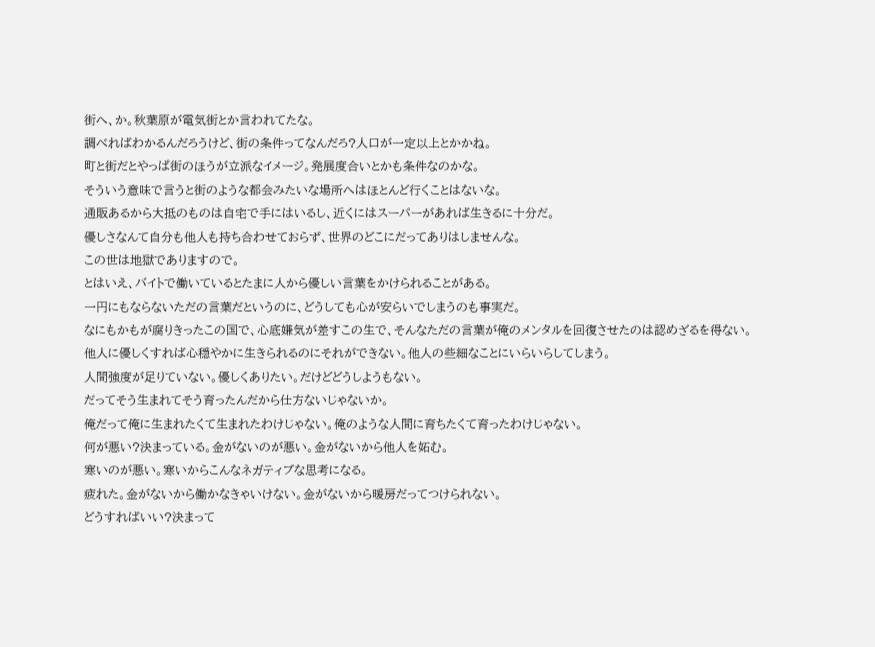街へ、か。秋葉原が電気街とか言われてたな。
調べればわかるんだろうけど、街の条件ってなんだろ?人口が一定以上とかかね。
町と街だとやっぱ街のほうが立派なイメージ。発展度合いとかも条件なのかな。
そういう意味で言うと街のような都会みたいな場所へはほとんど行くことはないな。
通販あるから大抵のものは自宅で手にはいるし、近くにはスーパーがあれば生きるに十分だ。
優しさなんて自分も他人も持ち合わせておらず、世界のどこにだってありはしませんな。
この世は地獄でありますので。
とはいえ、バイトで働いているとたまに人から優しい言葉をかけられることがある。
一円にもならないただの言葉だというのに、どうしても心が安らいでしまうのも事実だ。
なにもかもが腐りきったこの国で、心底嫌気が差すこの生で、そんなただの言葉が俺のメンタルを回復させたのは認めざるを得ない。
他人に優しくすれば心穏やかに生きられるのにそれができない。他人の些細なことにいらいらしてしまう。
人間強度が足りていない。優しくありたい。だけどどうしようもない。
だってそう生まれてそう育ったんだから仕方ないじゃないか。
俺だって俺に生まれたくて生まれたわけじゃない。俺のような人間に育ちたくて育ったわけじゃない。
何が悪い?決まっている。金がないのが悪い。金がないから他人を妬む。
寒いのが悪い。寒いからこんなネガティブな思考になる。
疲れた。金がないから働かなきゃいけない。金がないから暖房だってつけられない。
どうすればいい?決まって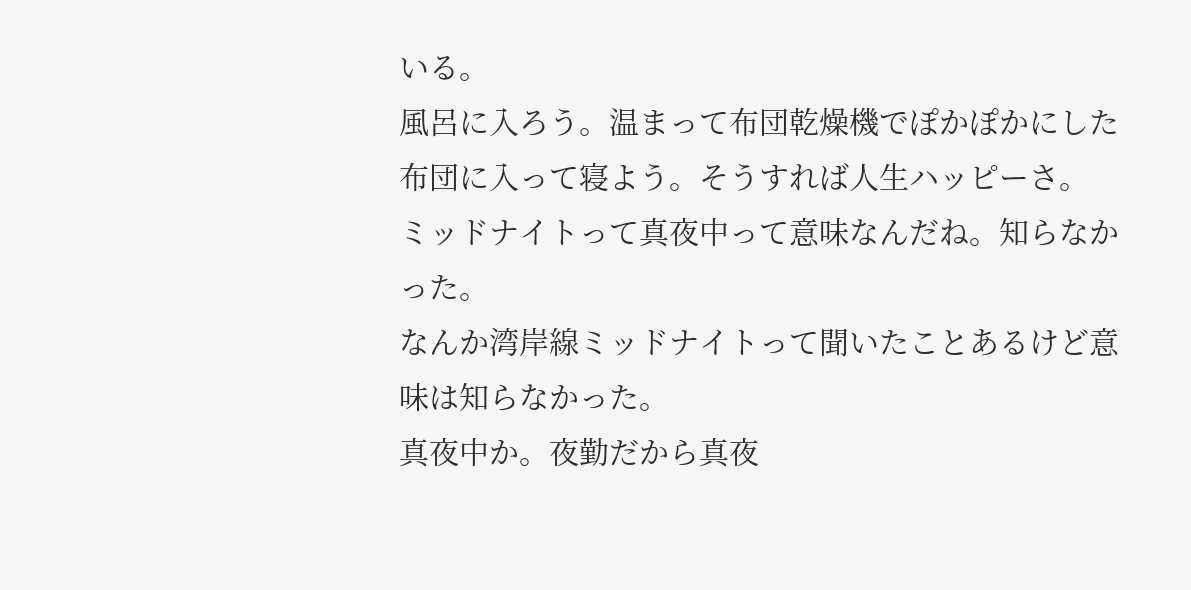いる。
風呂に入ろう。温まって布団乾燥機でぽかぽかにした布団に入って寝よう。そうすれば人生ハッピーさ。
ミッドナイトって真夜中って意味なんだね。知らなかった。
なんか湾岸線ミッドナイトって聞いたことあるけど意味は知らなかった。
真夜中か。夜勤だから真夜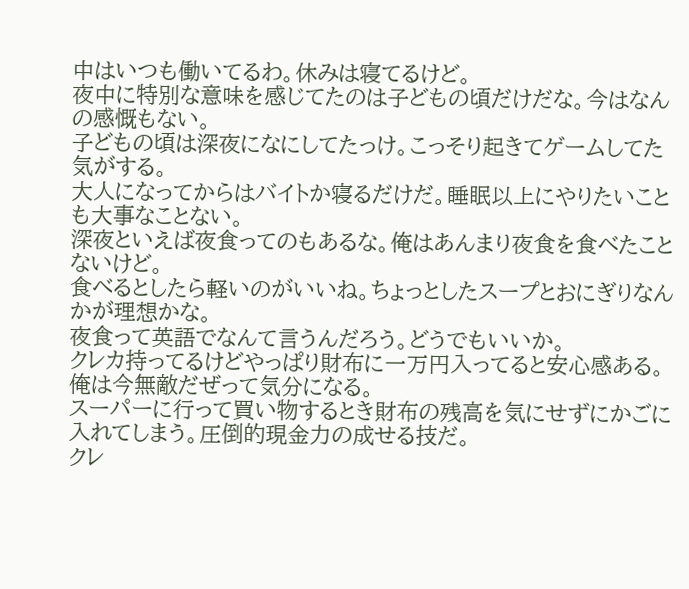中はいつも働いてるわ。休みは寝てるけど。
夜中に特別な意味を感じてたのは子どもの頃だけだな。今はなんの感慨もない。
子どもの頃は深夜になにしてたっけ。こっそり起きてゲームしてた気がする。
大人になってからはバイトか寝るだけだ。睡眠以上にやりたいことも大事なことない。
深夜といえば夜食ってのもあるな。俺はあんまり夜食を食べたことないけど。
食べるとしたら軽いのがいいね。ちょっとしたスープとおにぎりなんかが理想かな。
夜食って英語でなんて言うんだろう。どうでもいいか。
クレカ持ってるけどやっぱり財布に一万円入ってると安心感ある。俺は今無敵だぜって気分になる。
スーパーに行って買い物するとき財布の残高を気にせずにかごに入れてしまう。圧倒的現金力の成せる技だ。
クレ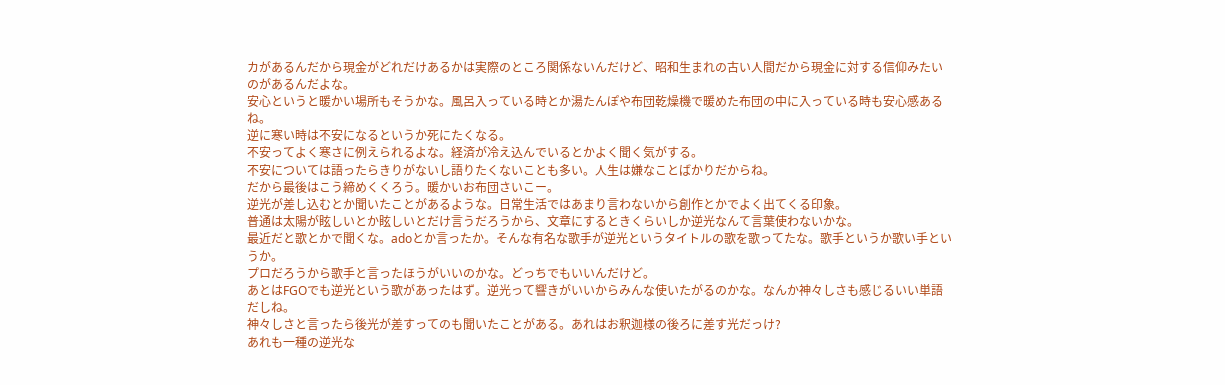カがあるんだから現金がどれだけあるかは実際のところ関係ないんだけど、昭和生まれの古い人間だから現金に対する信仰みたいのがあるんだよな。
安心というと暖かい場所もそうかな。風呂入っている時とか湯たんぽや布団乾燥機で暖めた布団の中に入っている時も安心感あるね。
逆に寒い時は不安になるというか死にたくなる。
不安ってよく寒さに例えられるよな。経済が冷え込んでいるとかよく聞く気がする。
不安については語ったらきりがないし語りたくないことも多い。人生は嫌なことばかりだからね。
だから最後はこう締めくくろう。暖かいお布団さいこー。
逆光が差し込むとか聞いたことがあるような。日常生活ではあまり言わないから創作とかでよく出てくる印象。
普通は太陽が眩しいとか眩しいとだけ言うだろうから、文章にするときくらいしか逆光なんて言葉使わないかな。
最近だと歌とかで聞くな。adoとか言ったか。そんな有名な歌手が逆光というタイトルの歌を歌ってたな。歌手というか歌い手というか。
プロだろうから歌手と言ったほうがいいのかな。どっちでもいいんだけど。
あとはFGOでも逆光という歌があったはず。逆光って響きがいいからみんな使いたがるのかな。なんか神々しさも感じるいい単語だしね。
神々しさと言ったら後光が差すってのも聞いたことがある。あれはお釈迦様の後ろに差す光だっけ?
あれも一種の逆光な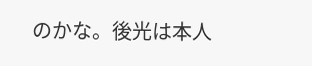のかな。後光は本人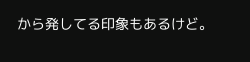から発してる印象もあるけど。